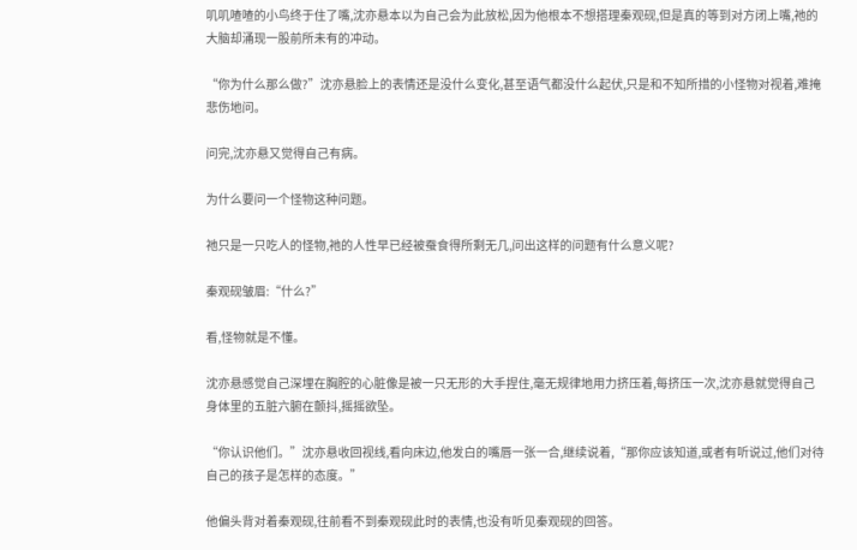叽叽喳喳的小鸟终于住了嘴,沈亦悬本以为自己会为此放松,因为他根本不想搭理秦观砚,但是真的等到对方闭上嘴,祂的大脑却涌现一股前所未有的冲动。

“你为什么那么做?”沈亦悬脸上的表情还是没什么变化,甚至语气都没什么起伏,只是和不知所措的小怪物对视着,难掩悲伤地问。

问完,沈亦悬又觉得自己有病。

为什么要问一个怪物这种问题。

祂只是一只吃人的怪物,祂的人性早已经被蚕食得所剩无几,问出这样的问题有什么意义呢?

秦观砚皱眉:“什么?”

看,怪物就是不懂。

沈亦悬感觉自己深埋在胸腔的心脏像是被一只无形的大手捏住,毫无规律地用力挤压着,每挤压一次,沈亦悬就觉得自己身体里的五脏六腑在颤抖,摇摇欲坠。

“你认识他们。”沈亦悬收回视线,看向床边,他发白的嘴唇一张一合,继续说着,“那你应该知道,或者有听说过,他们对待自己的孩子是怎样的态度。”

他偏头背对着秦观砚,往前看不到秦观砚此时的表情,也没有听见秦观砚的回答。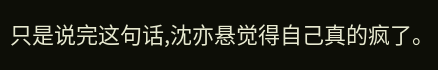只是说完这句话,沈亦悬觉得自己真的疯了。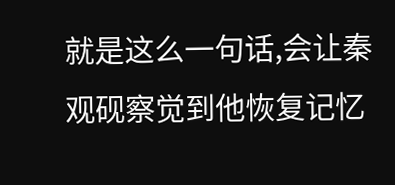就是这么一句话,会让秦观砚察觉到他恢复记忆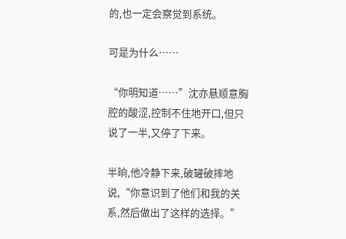的,也一定会察觉到系统。

可是为什么……

“你明知道……”沈亦悬顺意胸腔的酸涩,控制不住地开口,但只说了一半,又停了下来。

半晌,他冷静下来,破罐破摔地说,“你意识到了他们和我的关系,然后做出了这样的选择。”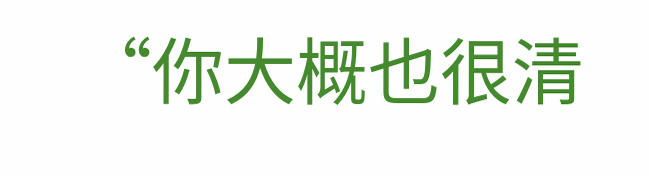“你大概也很清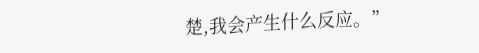楚,我会产生什么反应。”